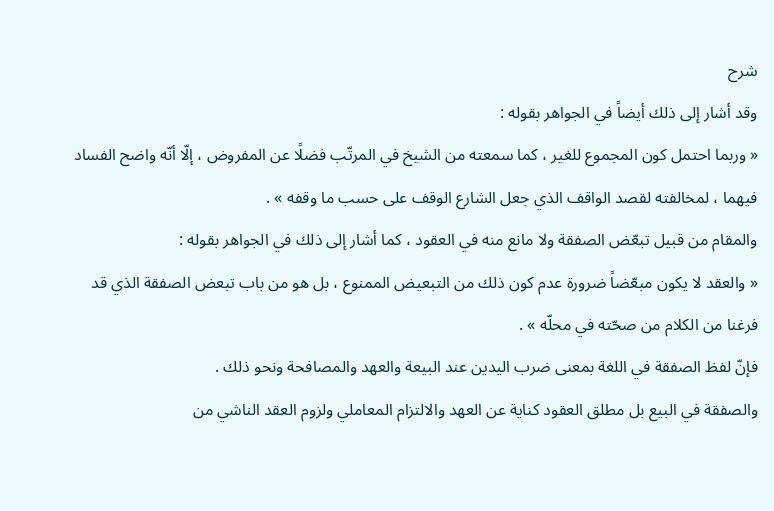شرح
وقد أشار إلى ذلك أيضاً في الجواهر بقوله :
« وربما احتمل كون المجموع للغير ، كما سمعته من الشيخ في المرتّب فضلًا عن المفروض ، إلّا أنّه واضح الفساد فيهما ، لمخالفته لقصد الواقف الذي جعل الشارع الوقف على حسب ما وقفه » .
والمقام من قبيل تبعّض الصفقة ولا مانع منه في العقود ، كما أشار إلى ذلك في الجواهر بقوله :
« والعقد لا يكون مبعّضاً ضرورة عدم كون ذلك من التبعيض الممنوع ، بل هو من باب تبعض الصفقة الذي قد فرغنا من الكلام من صحّته في محلّه » .
فإنّ لفظ الصفقة في اللغة بمعنى ضرب اليدين عند البيعة والعهد والمصافحة ونحو ذلك .
والصفقة في البيع بل مطلق العقود كناية عن العهد والالتزام المعاملي ولزوم العقد الناشي من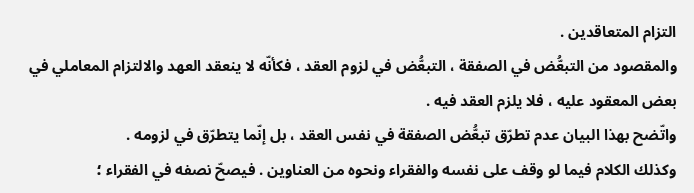التزام المتعاقدين .
والمقصود من التبعُّض في الصفقة ، التبعُّض في لزوم العقد ، فكأنّه لا ينعقد العهد والالتزام المعاملي في بعض المعقود عليه ، فلا يلزم العقد فيه .
واتّضح بهذا البيان عدم تطرّق تبعُّض الصفقة في نفس العقد ، بل إنّما يتطرّق في لزومه .
وكذلك الكلام فيما لو وقف على نفسه والفقراء ونحوه من العناوين . فيصحّ نصفه في الفقراء ؛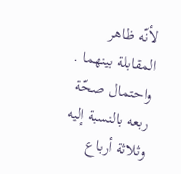لأنّه ظاهر المقابلة بينهما .
واحتمال صحّة ربعه بالنسبة إليه وثلاثة أرباع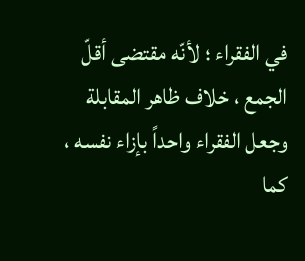في الفقراء ؛ لأنّه مقتضى أقلّ الجمع ، خلاف ظاهر المقابلة وجعل الفقراء واحداً بإزاء نفسه ، كما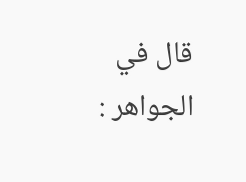قال في الجواهر :